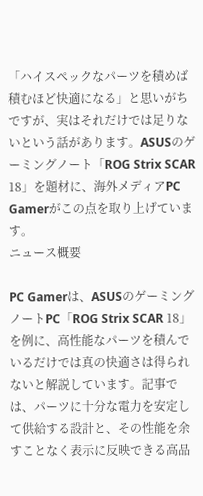「ハイスペックなパーツを積めば積むほど快適になる」と思いがちですが、実はそれだけでは足りないという話があります。ASUSのゲーミングノート「ROG Strix SCAR 18」を題材に、海外メディアPC Gamerがこの点を取り上げています。
ニュース概要

PC Gamerは、ASUSのゲーミングノートPC「ROG Strix SCAR 18」を例に、高性能なパーツを積んでいるだけでは真の快適さは得られないと解説しています。記事では、パーツに十分な電力を安定して供給する設計と、その性能を余すことなく表示に反映できる高品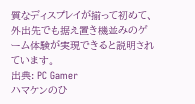質なディスプレイが揃って初めて、外出先でも据え置き機並みのゲーム体験が実現できると説明されています。
出典: PC Gamer
ハマケンのひ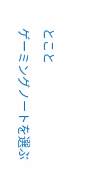とこと
ゲーミングノートを選ぶ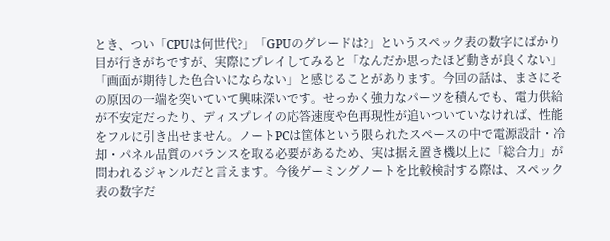とき、つい「CPUは何世代?」「GPUのグレードは?」というスペック表の数字にばかり目が行きがちですが、実際にプレイしてみると「なんだか思ったほど動きが良くない」「画面が期待した色合いにならない」と感じることがあります。今回の話は、まさにその原因の一端を突いていて興味深いです。せっかく強力なパーツを積んでも、電力供給が不安定だったり、ディスプレイの応答速度や色再現性が追いついていなければ、性能をフルに引き出せません。ノートPCは筐体という限られたスペースの中で電源設計・冷却・パネル品質のバランスを取る必要があるため、実は据え置き機以上に「総合力」が問われるジャンルだと言えます。今後ゲーミングノートを比較検討する際は、スペック表の数字だ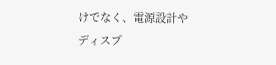けでなく、電源設計やディスプ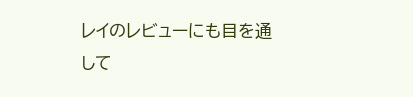レイのレビューにも目を通して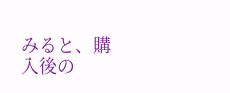みると、購入後の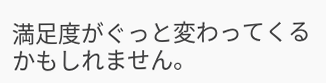満足度がぐっと変わってくるかもしれません。